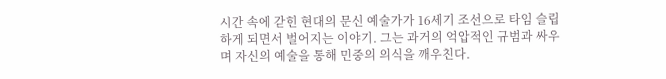시간 속에 갇힌 현대의 문신 예술가가 16세기 조선으로 타임 슬립하게 되면서 벌어지는 이야기. 그는 과거의 억압적인 규범과 싸우며 자신의 예술을 통해 민중의 의식을 깨우친다.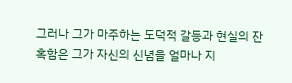그러나 그가 마주하는 도덕적 갈등과 현실의 잔혹함은 그가 자신의 신념을 얼마나 지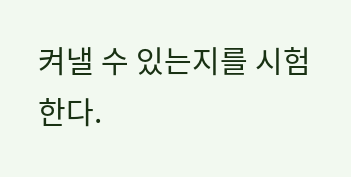켜낼 수 있는지를 시험한다.